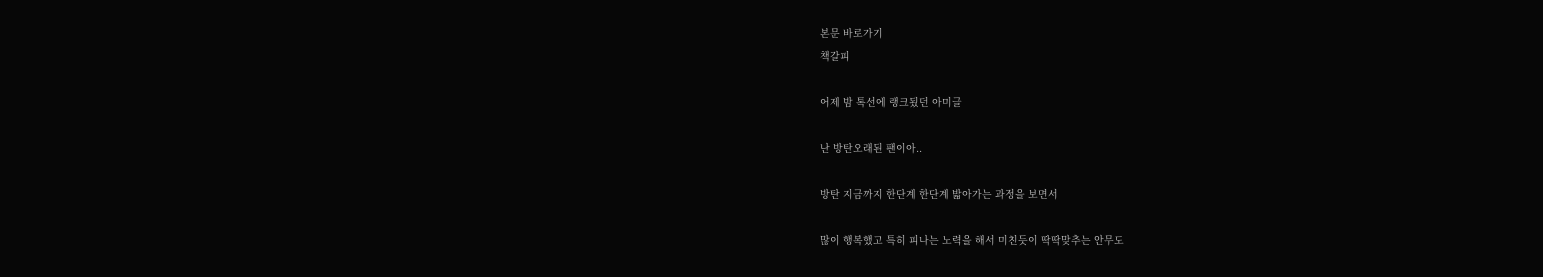본문 바로가기
책갈피

어제 밤 톡선에 랭크됬던 아미글

난 방탄오래된 팬이아..

방탄 지금까지 한단계 한단계 밟아가는 과정을 보면서

많이 행복했고 특히 피나는 노력을 해서 미친듯이 딱딱맞추는 안무도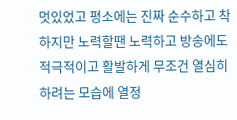멋있었고 평소에는 진짜 순수하고 착하지만 노력할땐 노력하고 방송에도 적극적이고 활발하게 무조건 열심히 하려는 모습에 열정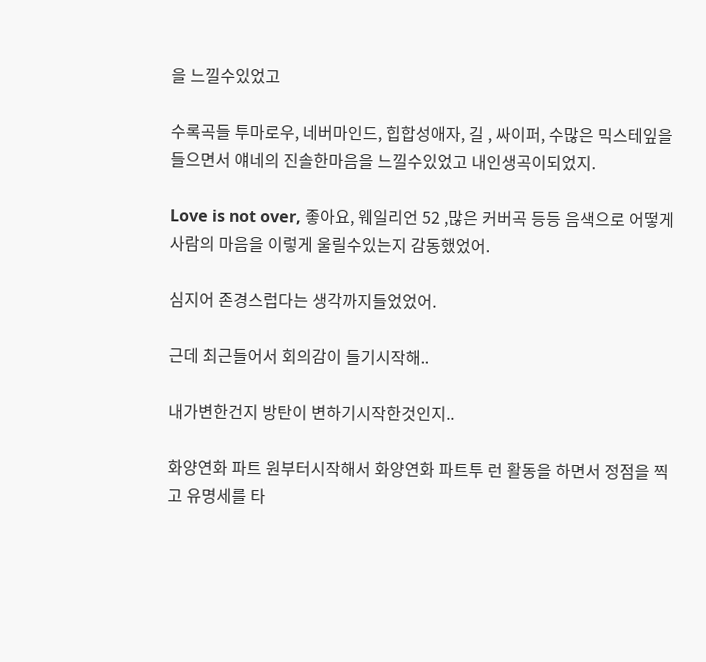을 느낄수있었고

수록곡들 투마로우, 네버마인드, 힙합성애자, 길 , 싸이퍼, 수많은 믹스테잎을 들으면서 얘네의 진솔한마음을 느낄수있었고 내인생곡이되었지.

Love is not over, 좋아요, 웨일리언 52 ,많은 커버곡 등등 음색으로 어떻게 사람의 마음을 이렇게 울릴수있는지 감동했었어.

심지어 존경스럽다는 생각까지들었었어.

근데 최근들어서 회의감이 들기시작해..

내가변한건지 방탄이 변하기시작한것인지..

화양연화 파트 원부터시작해서 화양연화 파트투 런 활동을 하면서 정점을 찍고 유명세를 타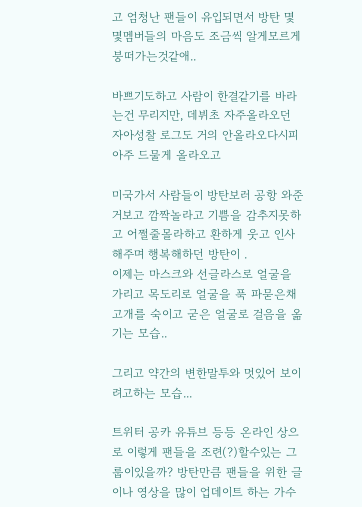고 엄청난 팬들이 유입되면서 방탄 몇몇멤버들의 마음도 조금씩 알게모르게 붕떠가는것같애..

바쁘기도하고 사람이 한결같기를 바라는건 무리지만, 데뷔초 자주올라오던 자아성찰 로그도 거의 안올라오다시피 아주 드물게 올라오고

미국가서 사람들이 방탄보러 공항 와준거보고 깜짝놀라고 기쁨을 감추지못하고 어쩔줄몰라하고 환하게 웃고 인사해주며 행복해하던 방탄이 .
이제는 마스크와 선글라스로 얼굴을 가리고 목도리로 얼굴을 푹 파묻은채 고개를 숙이고 굳은 얼굴로 걸음을 옮기는 모습..

그리고 약간의 변한말투와 멋있어 보이려고하는 모습...

트위터 공카 유튜브 등등 온라인 상으로 이렇게 팬들을 조련(?)할수있는 그룹이있을까? 방탄만큼 팬들을 위한 글이나 영상을 많이 업데이트 하는 가수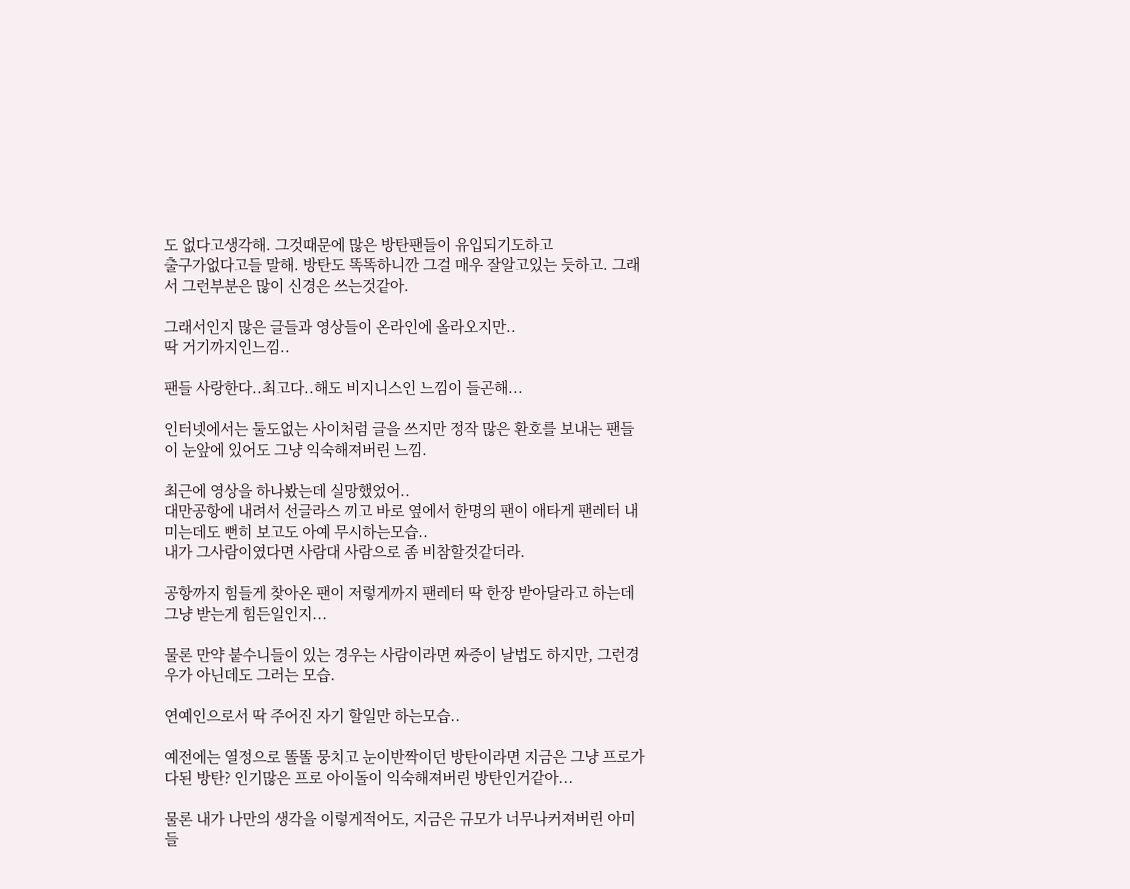도 없다고생각해. 그것때문에 많은 방탄팬들이 유입되기도하고
출구가없다고들 말해. 방탄도 똑똑하니깐 그걸 매우 잘알고있는 듯하고. 그래서 그런부분은 많이 신경은 쓰는것같아.

그래서인지 많은 글들과 영상들이 온라인에 올라오지만..
딱 거기까지인느낌..

팬들 사랑한다..최고다..해도 비지니스인 느낌이 들곤해...

인터넷에서는 둘도없는 사이처럼 글을 쓰지만 정작 많은 환호를 보내는 팬들이 눈앞에 있어도 그냥 익숙해져버린 느낌.

최근에 영상을 하나봤는데 실망했었어..
대만공항에 내려서 선글라스 끼고 바로 옆에서 한명의 팬이 애타게 팬레터 내미는데도 뻔히 보고도 아예 무시하는모습..
내가 그사람이였다면 사람대 사람으로 좀 비참할것같더라.

공항까지 힘들게 찾아온 팬이 저렇게까지 팬레터 딱 한장 받아달라고 하는데 그냥 받는게 힘든일인지...

물론 만약 붙수니들이 있는 경우는 사람이라면 짜증이 날법도 하지만, 그런경우가 아닌데도 그러는 모습.

연예인으로서 딱 주어진 자기 할일만 하는모습..

예전에는 열정으로 똘똘 뭉치고 눈이반짝이던 방탄이라면 지금은 그냥 프로가 다된 방탄? 인기많은 프로 아이돌이 익숙해져버린 방탄인거같아...

물론 내가 나만의 생각을 이렇게적어도, 지금은 규모가 너무나커져버린 아미들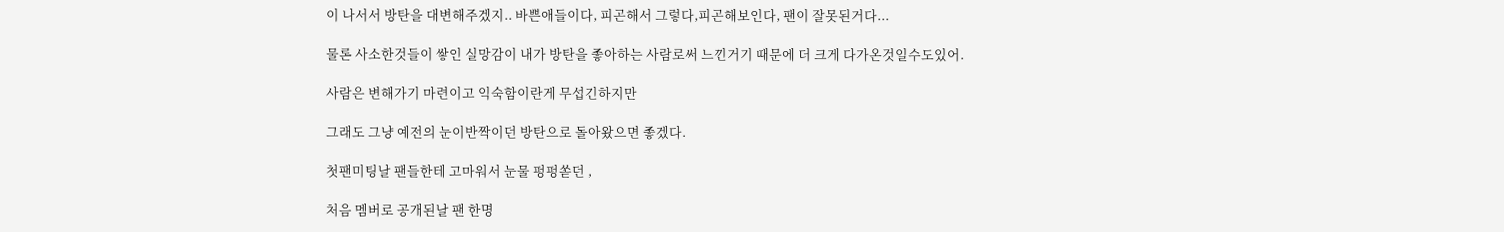이 나서서 방탄을 대변해주겠지.. 바쁜애들이다, 피곤해서 그렇다,피곤해보인다, 팬이 잘못된거다...

물론 사소한것들이 쌓인 실망감이 내가 방탄을 좋아하는 사람로써 느낀거기 때문에 더 크게 다가온것일수도있어.

사람은 변해가기 마련이고 익숙함이란게 무섭긴하지만

그래도 그냥 예전의 눈이반짝이던 방탄으로 돌아왔으면 좋겠다.

첫팬미팅날 팬들한테 고마워서 눈물 펑펑쏟던 ,

처음 멤버로 공개된날 팬 한명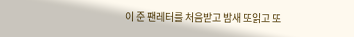이 준 팬레터를 처음받고 밤새 또읽고 또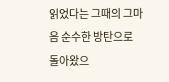읽었다는 그때의 그마음 순수한 방탄으로 돌아왔으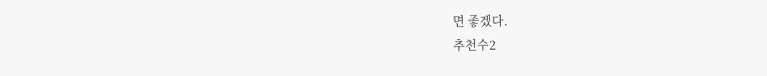면 좋겠다.
추천수2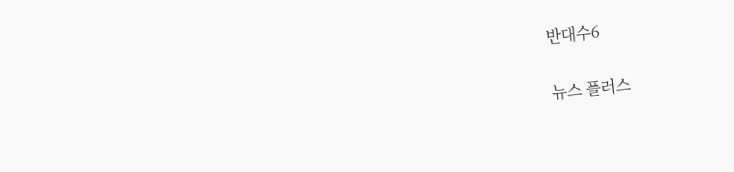반대수6

뉴스 플러스